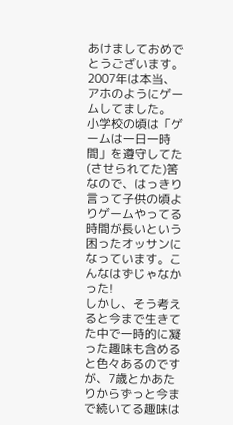あけましておめでとうございます。
2007年は本当、アホのようにゲームしてました。
小学校の頃は「ゲームは一日一時間」を遵守してた(させられてた)筈なので、はっきり言って子供の頃よりゲームやってる時間が長いという困ったオッサンになっています。こんなはずじゃなかった!
しかし、そう考えると今まで生きてた中で一時的に凝った趣味も含めると色々あるのですが、7歳とかあたりからずっと今まで続いてる趣味は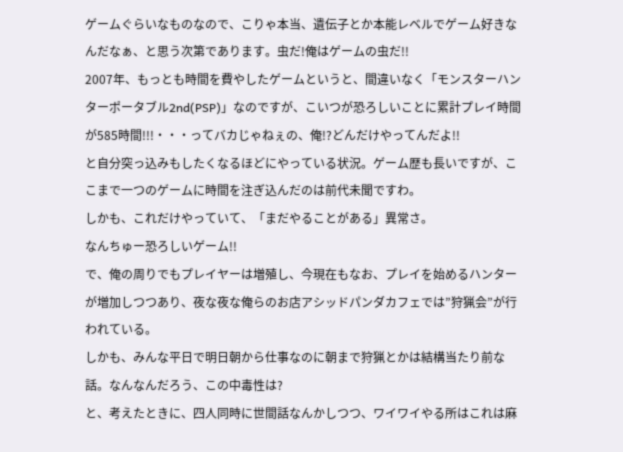ゲームぐらいなものなので、こりゃ本当、遺伝子とか本能レベルでゲーム好きなんだなぁ、と思う次第であります。虫だ!俺はゲームの虫だ!!
2007年、もっとも時間を費やしたゲームというと、間違いなく「モンスターハンターポータブル2nd(PSP)」なのですが、こいつが恐ろしいことに累計プレイ時間が585時間!!!・・・ってバカじゃねぇの、俺!?どんだけやってんだよ!!
と自分突っ込みもしたくなるほどにやっている状況。ゲーム歴も長いですが、ここまで一つのゲームに時間を注ぎ込んだのは前代未聞ですわ。
しかも、これだけやっていて、「まだやることがある」異常さ。
なんちゅー恐ろしいゲーム!!
で、俺の周りでもプレイヤーは増殖し、今現在もなお、プレイを始めるハンターが増加しつつあり、夜な夜な俺らのお店アシッドパンダカフェでは”狩猟会”が行われている。
しかも、みんな平日で明日朝から仕事なのに朝まで狩猟とかは結構当たり前な話。なんなんだろう、この中毒性は?
と、考えたときに、四人同時に世間話なんかしつつ、ワイワイやる所はこれは麻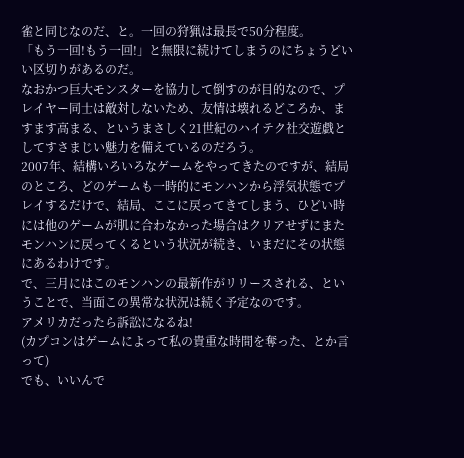雀と同じなのだ、と。一回の狩猟は最長で50分程度。
「もう一回!もう一回!」と無限に続けてしまうのにちょうどいい区切りがあるのだ。
なおかつ巨大モンスターを協力して倒すのが目的なので、プレイヤー同士は敵対しないため、友情は壊れるどころか、ますます高まる、というまさしく21世紀のハイテク社交遊戯としてすさまじい魅力を備えているのだろう。
2007年、結構いろいろなゲームをやってきたのですが、結局のところ、どのゲームも一時的にモンハンから浮気状態でプレイするだけで、結局、ここに戻ってきてしまう、ひどい時には他のゲームが肌に合わなかった場合はクリアせずにまたモンハンに戻ってくるという状況が続き、いまだにその状態にあるわけです。
で、三月にはこのモンハンの最新作がリリースされる、ということで、当面この異常な状況は続く予定なのです。
アメリカだったら訴訟になるね!
(カプコンはゲームによって私の貴重な時間を奪った、とか言って)
でも、いいんで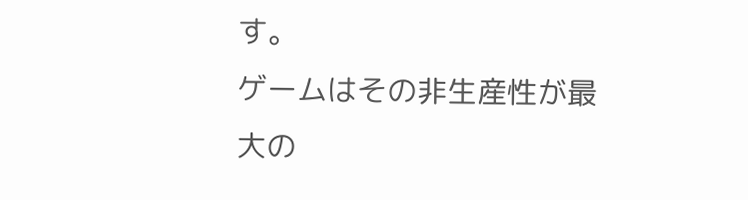す。
ゲームはその非生産性が最大の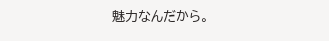魅力なんだから。